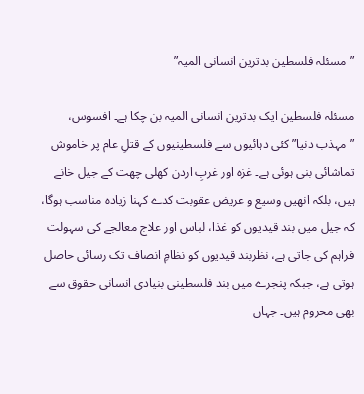”مسئلہ فلسطین بدترین انسانی المیہ”

مسئلہ فلسطین ایک بدترین انسانی المیہ بن چکا ہے۔ افسوس، ”مہذب دنیا” کئی دہائیوں سے فلسطینیوں کے قتلِ عام پر خاموش تماشائی بنی ہوئی ہے۔ غزہ اور غربِ اردن کھلی چھت کے جیل خانے ہیں، بلکہ انھیں وسیع و عریض عقوبت کدے کہنا زیادہ مناسب ہوگا، کہ جیل میں بند قیدیوں کو غذا، لباس اور علاج معالجے کی سہولت فراہم کی جاتی ہے، نظربند قیدیوں کو نظامِ انصاف تک رسائی حاصل ہوتی ہے، جبکہ پنجرے میں بند فلسطینی بنیادی انسانی حقوق سے بھی محروم ہیں۔ جہاں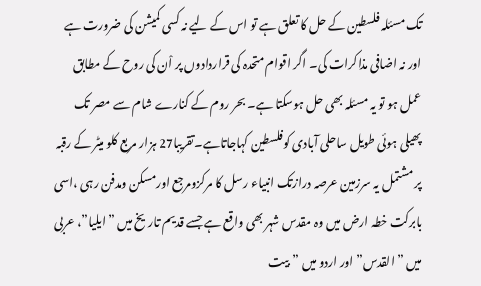تک مسئلہ فلسطین کے حل کا تعلق ہے تو اس کے لیے نہ کسی کمیشن کی ضرورت ہے اور نہ اضافی مذاکرات کی۔ اگر اقوام متحدہ کی قراردادوں پر اْن کی روح کے مطابق عمل ہو تو یہ مسئلہ بھی حل ہوسکتا ہے۔ بحر روم کے کنارے شام سے مصر تک پھیلی ہوئی طویل ساحلی آبادی کوفلسطین کہاجاتاہے۔تقریبا27 ہزار مربع کلو میٹر کے رقبہ پر مشتمل یہ سرزمین عرصہ درازتک انبیاء رسل کا مرکزومرجع اورمسکن ومدفن رہی ،اسی بابرکت خطہ ارض میں وہ مقدس شہر بھی واقع ہے جسے قدیم تاریخ میں ”ایلیا”، عربی میں ”القدس” اور اردو میں ”بیت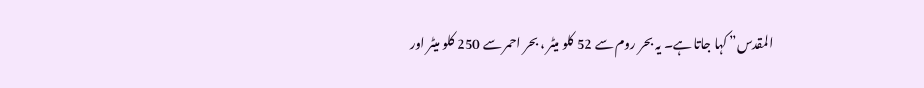المقدس” کہا جاتا ہے۔ یہ بحر روم سے 52 کلو میٹر ، بحر احمر سے 250 کلو میٹر اور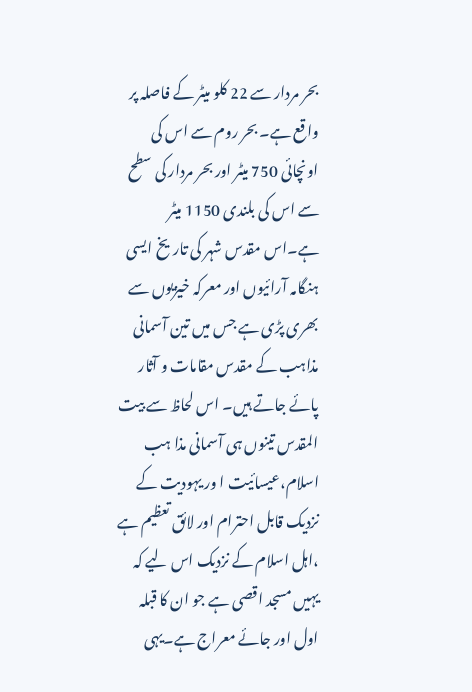بحر مردار سے 22 کلو میٹر کے فاصلہ پر واقع ہے۔ بحر روم سے اس کی اونچائی 750 میٹر اور بحر مردار کی سطح سے اس کی بلندی 1150 میٹر ہے۔اس مقدس شہر کی تاریخ ایسی ہنگامہ آرائیوں اور معرکہ خیزیوں سے بھری پڑی ہے جس میں تین آسمانی مذاہب کے مقدس مقامات و آثار پائے جاتے ہیں۔ اس لحاظ سے بیت المقدس تینوں ہی آسمانی مذا ہب اسلام،عیسائیت ا ور یہودیت کے نزدیک قابل احترام اور لائق تعظیم ہے ،اہل اسلام کے نزدیک اس لیے کہ یہیں مسجد اقصی ہے جو ان کا قبلہ اول اور جائے معراج ہے۔یہی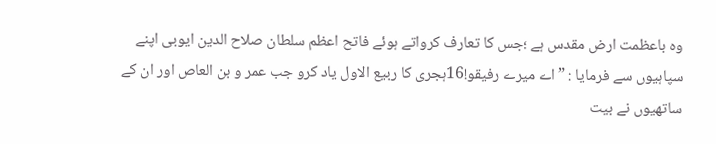وہ باعظمت ارض مقدس ہے ؛جس کا تعارف کرواتے ہوئے فاتح اعظم سلطان صلاح الدین ایوبی اپنے سپاہیوں سے فرمایا : ”اے میرے رفیقو!16ہجری کا ربیع الاول یاد کرو جب عمر و بن العاص اور ان کے ساتھیوں نے بیت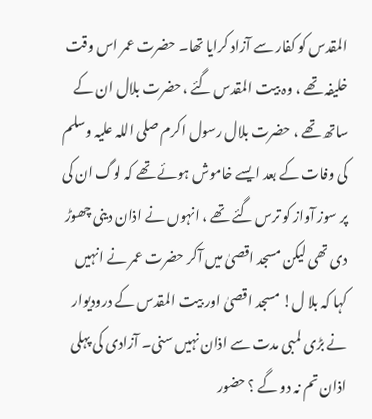المقدس کو کفار سے آزاد کرایا تھا۔ حضرت عمر اس وقت خلیفہ تھے ، وہ بیت المقدس گئے ،حضرت بلال ان کے ساتھ تھے ، حضرت بلال رسول اکرم صلی اللہ علیہ وسلم کی وفات کے بعد ایسے خاموش ہوئے تھے کہ لوگ ان کی پر سوز آواز کو ترس گئے تھے ، انہوں نے اذان دینی چھوڑ دی تھی لیکن مسجد اقصیٰ میں آکر حضرت عمر نے انہیں کہا کہ بلا ل! مسجد اقصیٰ اور بیت المقدس کے درودیوار نے بڑی لمبی مدت سے اذان نہیں سنی۔ آزادی کی پہلی اذان تم نہ دو گے ؟ حضور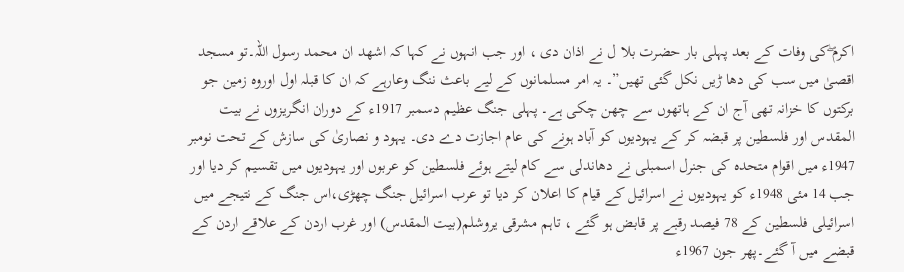اکرم ۖکی وفات کے بعد پہلی بار حضرت بلا ل نے اذان دی ، اور جب انہوں نے کہا کہ اشھد ان محمد رسول اللہ۔تو مسجد اقصیٰ میں سب کی دھا ڑیں نکل گئی تھیں”۔ یہ امر مسلمانوں کے لیے باعث ننگ وعارہے کہ ان کا قبلہ اول اوروہ زمین جو برکتوں کا خزانہ تھی آج ان کے ہاتھوں سے چھن چکی ہے۔ پہلی جنگ عظیم دسمبر 1917ء کے دوران انگریزوں نے بیت المقدس اور فلسطین پر قبضہ کر کے یہودیوں کو آباد ہونے کی عام اجازت دے دی۔ یہود و نصاریٰ کی سازش کے تحت نومبر 1947ء میں اقوام متحدہ کی جنرل اسمبلی نے دھاندلی سے کام لیتے ہوئے فلسطین کو عربوں اور یہودیوں میں تقسیم کر دیا اور جب 14 مئی 1948ء کو یہودیوں نے اسرائیل کے قیام کا اعلان کر دیا تو عرب اسرائیل جنگ چھڑی،اس جنگ کے نتیجے میں اسرائیلی فلسطین کے 78 فیصد رقبے پر قابض ہو گئے ، تاہم مشرقی یروشلم(بیت المقدس) اور غرب اردن کے علاقے اردن کے قبضے میں آ گئے۔پھر جون 1967ء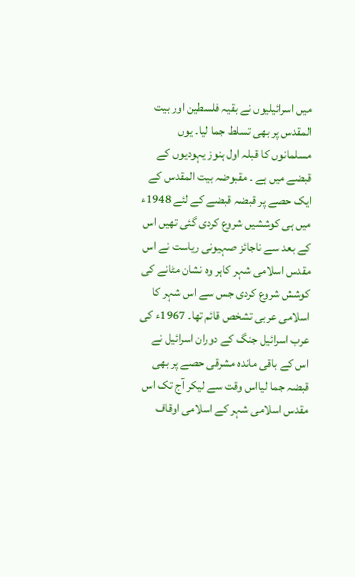میں اسرائیلیوں نے بقیہ فلسطین اور بیت المقدس پر بھی تسلط جما لیا۔ یوں مسلمانوں کا قبلہ اول ہنوز یہودیوں کے قبضے میں ہے ۔ مقبوضہ بیت المقدس کے ایک حصے پر قبضہ قبضے کے لئے 1948ء میں ہی کوششیں شروع کردی گئی تھیں اس کے بعد سے ناجائز صہیونی ریاست نے اس مقدس اسلامی شہر کاہر وہ نشان مٹانے کی کوشش شروع کردی جس سے اس شہر کا اسلامی عربی تشخص قائم تھا۔ 1967ء کی عرب اسرائیل جنگ کے دوران اسرائیل نے اس کے باقی ماندہ مشرقی حصے پر بھی قبضہ جما لیااس وقت سے لیکر آج تک اس مقدس اسلامی شہر کے اسلامی اوقاف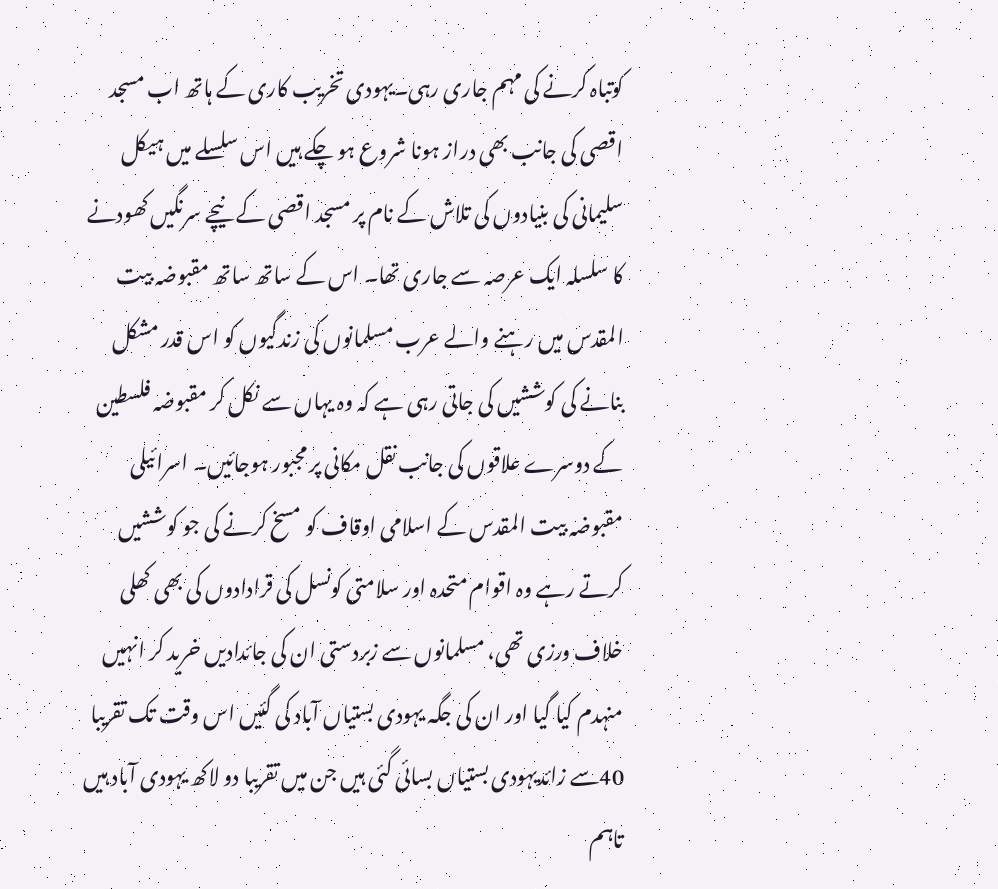کوتباہ کرنے کی مہم جاری رہی۔یہودی تخریب کاری کے ہاتھ اب مسجد اقصی کی جانب بھی دراز ہونا شروع ہو چکے ہیں اس سلسلے میں ہیکل سلیمانی کی بنیادوں کی تلاش کے نام پر مسجد اقصی کے نیچے سرنگیں کھودنے کا سلسلہ ایک عرصہ سے جاری تھا۔ اس کے ساتھ ساتھ مقبوضہ بیت المقدس میں رہنے والے عرب مسلمانوں کی زندگیوں کو اس قدر مشکل بنانے کی کوششیں کی جاتی رہی ہے کہ وہ یہاں سے نکل کر مقبوضہ فلسطین کے دوسرے علاقوں کی جانب نقل مکانی پر مجبور ہوجائیں۔ اسرائیلی
مقبوضہ بیت المقدس کے اسلامی اوقاف کو مسخ کرنے کی جو کوششیں کرتے رہے وہ اقوام متحدہ اور سلامتی کونسل کی قرادادوں کی بھی کھلی خلاف ورزی تھی، مسلمانوں سے زبردستی ان کی جائدادیں خرید کر انہیں منہدم کیا گیا اور ان کی جگہ یہودی بستیاں آباد کی گئیں اس وقت تک تقریبا 40سے زائدیہودی بستیاں بسائی گئی ہیں جن میں تقریبا دو لاکھ یہودی آباد ہیں تاہم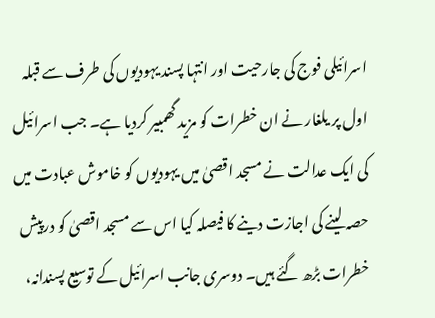اسرائیلی فوج کی جارحیت اور انتہا پسند یہودیوں کی طرف سے قبلہ اول پر یلغار نے ان خطرات کو مزید گھمبیر کردیا ہے۔ جب اسرائیل کی ایک عدالت نے مسجد اقصیٰ میں یہودیوں کو خاموش عبادت میں حصہ لینے کی اجازت دینے کا فیصلہ کیا اس سے مسجد اقصیٰ کو درپیش خطرات بڑھ گئے ہیں۔ دوسری جانب اسرائیل کے توسیع پسندانہ،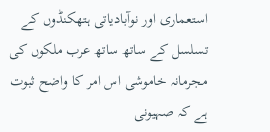استعماری اور نوآبادیاتی ہتھکنڈوں کے تسلسل کے ساتھ ساتھ عرب ملکوں کی مجرمانہ خاموشی اس امر کا واضح ثبوت ہے کہ صہیونی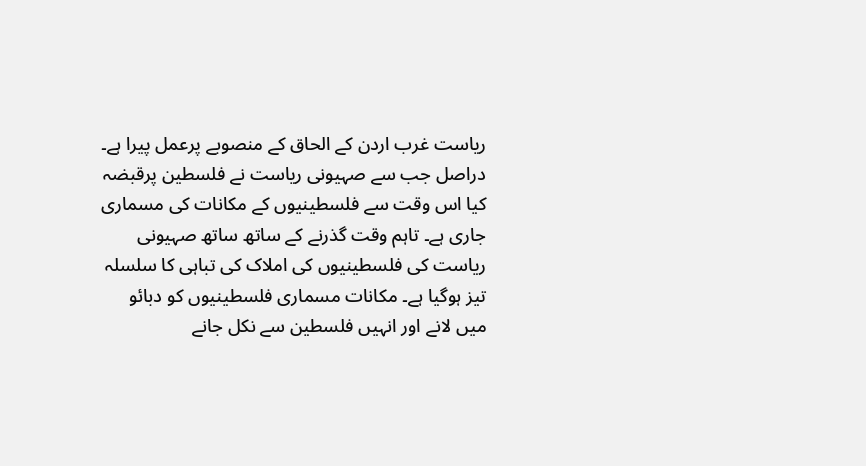ریاست غرب اردن کے الحاق کے منصوبے پرعمل پیرا ہے۔ دراصل جب سے صہیونی ریاست نے فلسطین پرقبضہ کیا اس وقت سے فلسطینیوں کے مکانات کی مسماری جاری ہے۔ تاہم وقت گذرنے کے ساتھ ساتھ صہیونی ریاست کی فلسطینیوں کی املاک کی تباہی کا سلسلہ تیز ہوگیا ہے۔ مکانات مسماری فلسطینیوں کو دبائو میں لانے اور انہیں فلسطین سے نکل جانے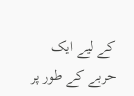کے لیے ایک حربے کے طور پر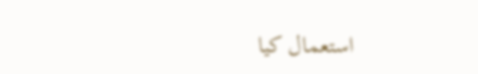استعمال کیا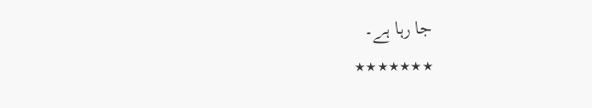جا رہا ہے۔
٭٭٭٭٭٭٭